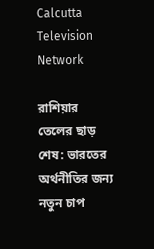Calcutta Television Network

রাশিয়ার তেলের ছাড় শেষ: ভারতের অর্থনীতির জন্য নতুন চাপ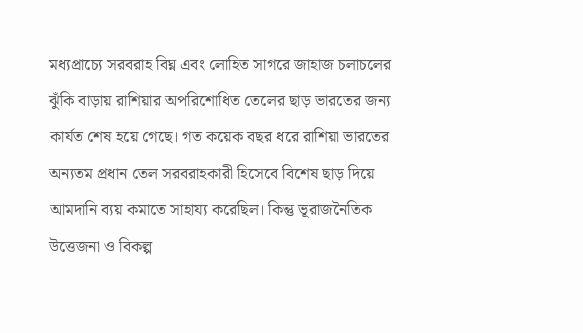মধ্যপ্রাচ্যে সরবরাহ বিঘ্ন এবং লোহিত সাগরে জাহাজ চলাচলের ঝুঁকি বাড়ায় রাশিয়ার অপরিশোধিত তেলের ছাড় ভারতের জন্য কার্যত শেষ হয়ে গেছে। গত কয়েক বছর ধরে রাশিয়া ভারতের অন্যতম প্রধান তেল সরবরাহকারী হিসেবে বিশেষ ছাড় দিয়ে আমদানি ব্যয় কমাতে সাহায্য করেছিল। কিন্তু ভূরাজনৈতিক উত্তেজনা ও বিকল্প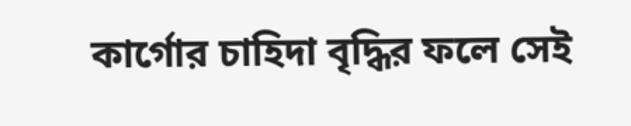কার্গোর চাহিদা বৃদ্ধির ফলে সেই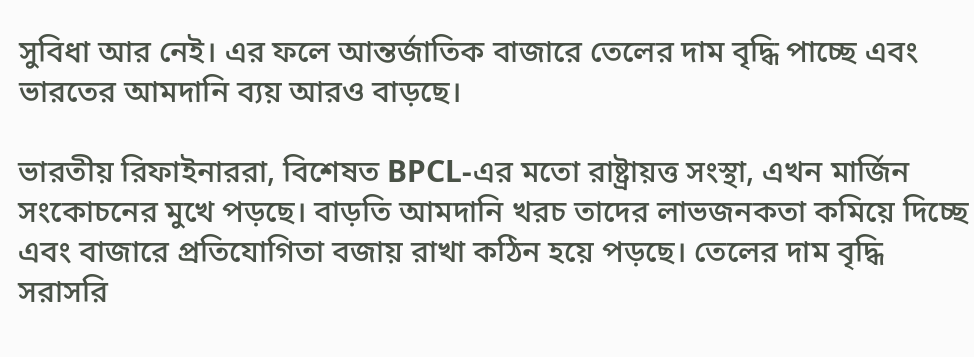সুবিধা আর নেই। এর ফলে আন্তর্জাতিক বাজারে তেলের দাম বৃদ্ধি পাচ্ছে এবং ভারতের আমদানি ব্যয় আরও বাড়ছে।

ভারতীয় রিফাইনাররা, বিশেষত BPCL-এর মতো রাষ্ট্রায়ত্ত সংস্থা, এখন মার্জিন সংকোচনের মুখে পড়ছে। বাড়তি আমদানি খরচ তাদের লাভজনকতা কমিয়ে দিচ্ছে এবং বাজারে প্রতিযোগিতা বজায় রাখা কঠিন হয়ে পড়ছে। তেলের দাম বৃদ্ধি সরাসরি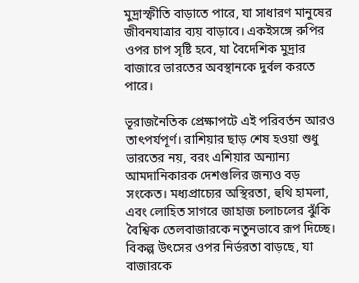মুদ্রাস্ফীতি বাড়াতে পারে, যা সাধারণ মানুষের জীবনযাত্রার ব্যয় বাড়াবে। একইসঙ্গে রুপির ওপর চাপ সৃষ্টি হবে, যা বৈদেশিক মুদ্রার বাজারে ভারতের অবস্থানকে দুর্বল করতে পারে।

ভূরাজনৈতিক প্রেক্ষাপটে এই পরিবর্তন আরও তাৎপর্যপূর্ণ। রাশিয়ার ছাড় শেষ হওয়া শুধু ভারতের নয়, বরং এশিয়ার অন্যান্য আমদানিকারক দেশগুলির জন্যও বড় সংকেত। মধ্যপ্রাচ্যের অস্থিরতা, হুথি হামলা, এবং লোহিত সাগরে জাহাজ চলাচলের ঝুঁকি বৈশ্বিক তেলবাজারকে নতুনভাবে রূপ দিচ্ছে। বিকল্প উৎসের ওপর নির্ভরতা বাড়ছে, যা বাজারকে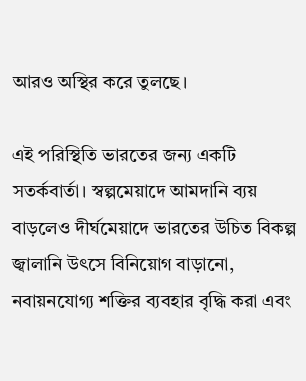আরও অস্থির করে তুলছে।

এই পরিস্থিতি ভারতের জন্য একটি সতর্কবার্তা। স্বল্পমেয়াদে আমদানি ব্যয় বাড়লেও দীর্ঘমেয়াদে ভারতের উচিত বিকল্প জ্বালানি উৎসে বিনিয়োগ বাড়ানো, নবায়নযোগ্য শক্তির ব্যবহার বৃদ্ধি করা এবং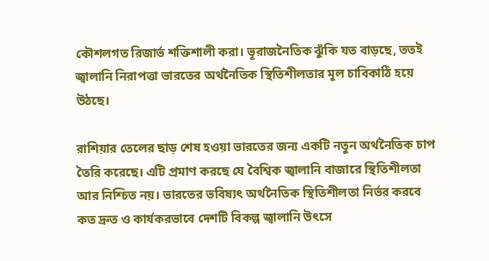কৌশলগত রিজার্ভ শক্তিশালী করা। ভূরাজনৈতিক ঝুঁকি যত বাড়ছে, ততই জ্বালানি নিরাপত্তা ভারতের অর্থনৈতিক স্থিতিশীলতার মূল চাবিকাঠি হয়ে উঠছে।

রাশিয়ার তেলের ছাড় শেষ হওয়া ভারতের জন্য একটি নতুন অর্থনৈতিক চাপ তৈরি করেছে। এটি প্রমাণ করছে যে বৈশ্বিক জ্বালানি বাজারে স্থিতিশীলতা আর নিশ্চিত নয়। ভারতের ভবিষ্যৎ অর্থনৈতিক স্থিতিশীলতা নির্ভর করবে কত দ্রুত ও কার্যকরভাবে দেশটি বিকল্প জ্বালানি উৎসে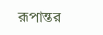রূপান্তর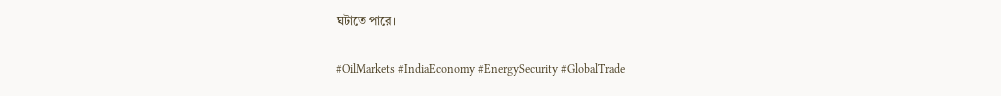ঘটাতে পারে।

#OilMarkets #IndiaEconomy #EnergySecurity #GlobalTrade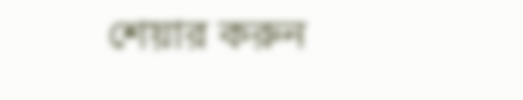শেয়ার করুন